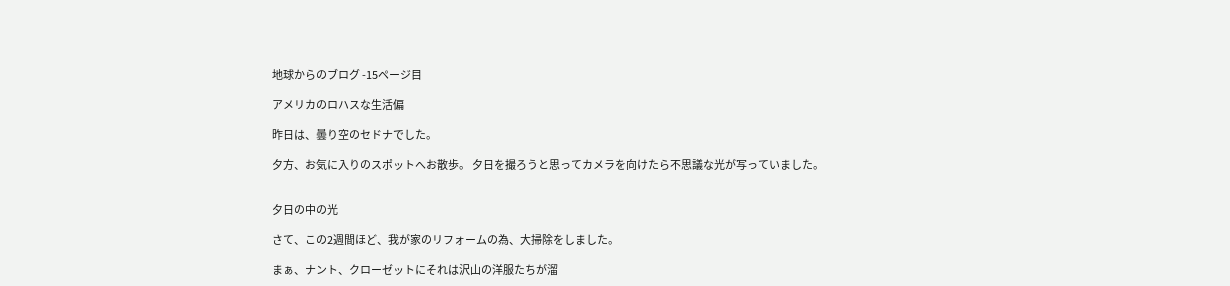地球からのブログ -15ページ目

アメリカのロハスな生活偏

昨日は、曇り空のセドナでした。

夕方、お気に入りのスポットへお散歩。 夕日を撮ろうと思ってカメラを向けたら不思議な光が写っていました。


夕日の中の光

さて、この2週間ほど、我が家のリフォームの為、大掃除をしました。

まぁ、ナント、クローゼットにそれは沢山の洋服たちが溜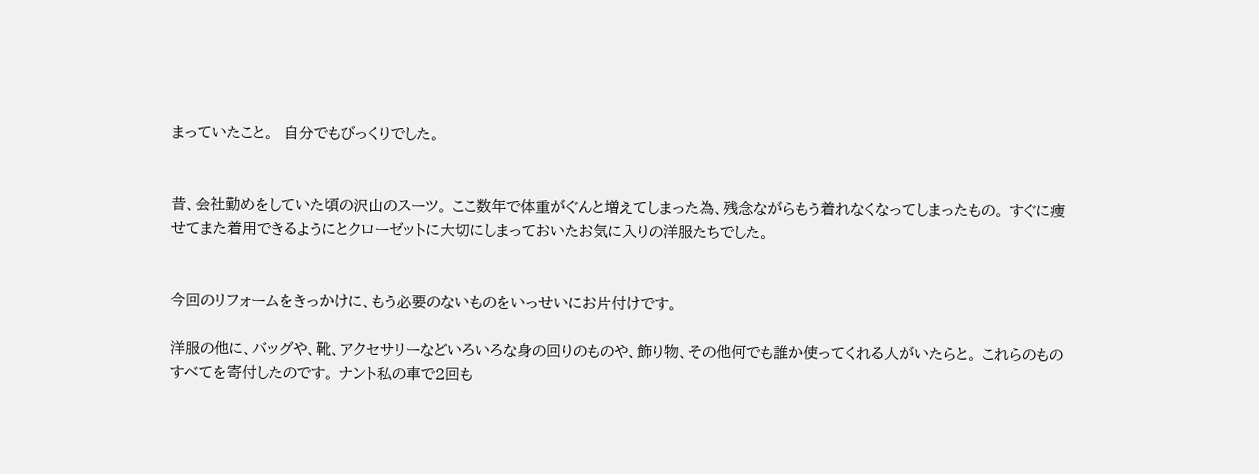まっていたこと。  自分でもびっくりでした。


昔、会社勤めをしていた頃の沢山のスーツ。 ここ数年で体重がぐんと増えてしまった為、残念ながらもう着れなくなってしまったもの。 すぐに痩せてまた着用できるようにとクローゼットに大切にしまっておいたお気に入りの洋服たちでした。


今回のリフォームをきっかけに、もう必要のないものをいっせいにお片付けです。

洋服の他に、バッグや、靴、アクセサリーなどいろいろな身の回りのものや、飾り物、その他何でも誰か使ってくれる人がいたらと。 これらのものすべてを寄付したのです。 ナント私の車で2回も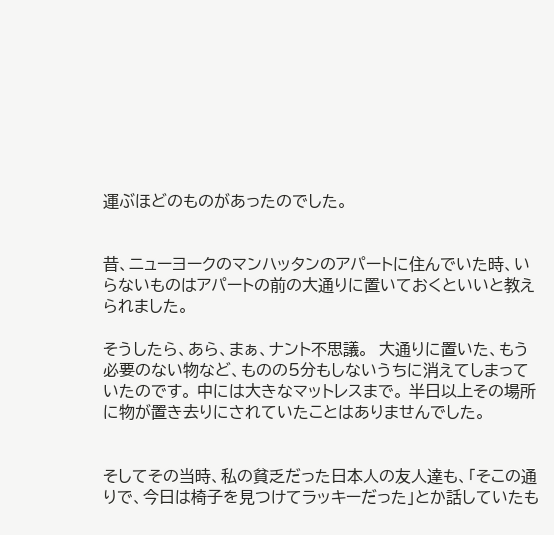運ぶほどのものがあったのでした。


昔、ニューヨークのマンハッタンのアパートに住んでいた時、いらないものはアパートの前の大通りに置いておくといいと教えられました。

そうしたら、あら、まぁ、ナント不思議。  大通りに置いた、もう必要のない物など、ものの5分もしないうちに消えてしまっていたのです。 中には大きなマットレスまで。 半日以上その場所に物が置き去りにされていたことはありませんでした。


そしてその当時、私の貧乏だった日本人の友人達も、「そこの通りで、今日は椅子を見つけてラッキーだった」とか話していたも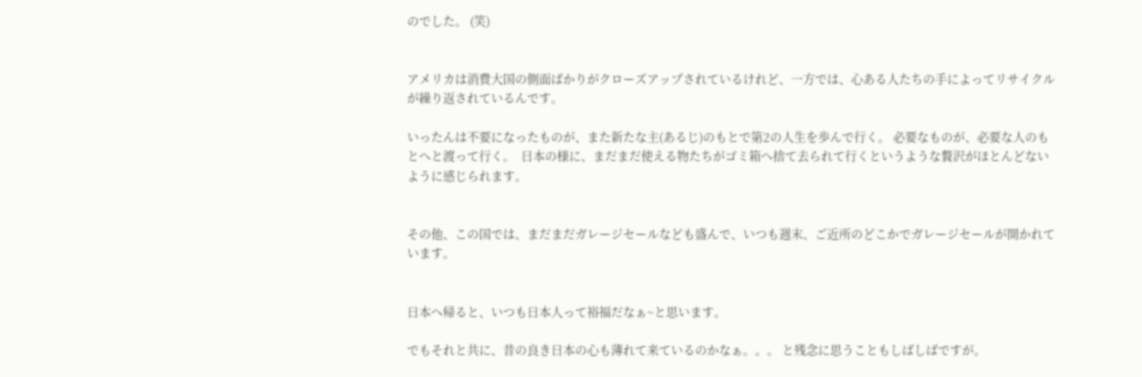のでした。 (笑)


アメリカは消費大国の側面ばかりがクローズアップされているけれど、一方では、心ある人たちの手によってリサイクルが繰り返されているんです。

いったんは不要になったものが、また新たな主(あるじ)のもとで第2の人生を歩んで行く。 必要なものが、必要な人のもとへと渡って行く。  日本の様に、まだまだ使える物たちがゴミ箱へ捨て去られて行くというような贅沢がほとんどないように感じられます。


その他、この国では、まだまだガレージセールなども盛んで、いつも週末、ご近所のどこかでガレージセールが開かれています。


日本へ帰ると、いつも日本人って裕福だなぁ~と思います。

でもそれと共に、昔の良き日本の心も薄れて来ているのかなぁ。。。 と残念に思うこともしばしばですが。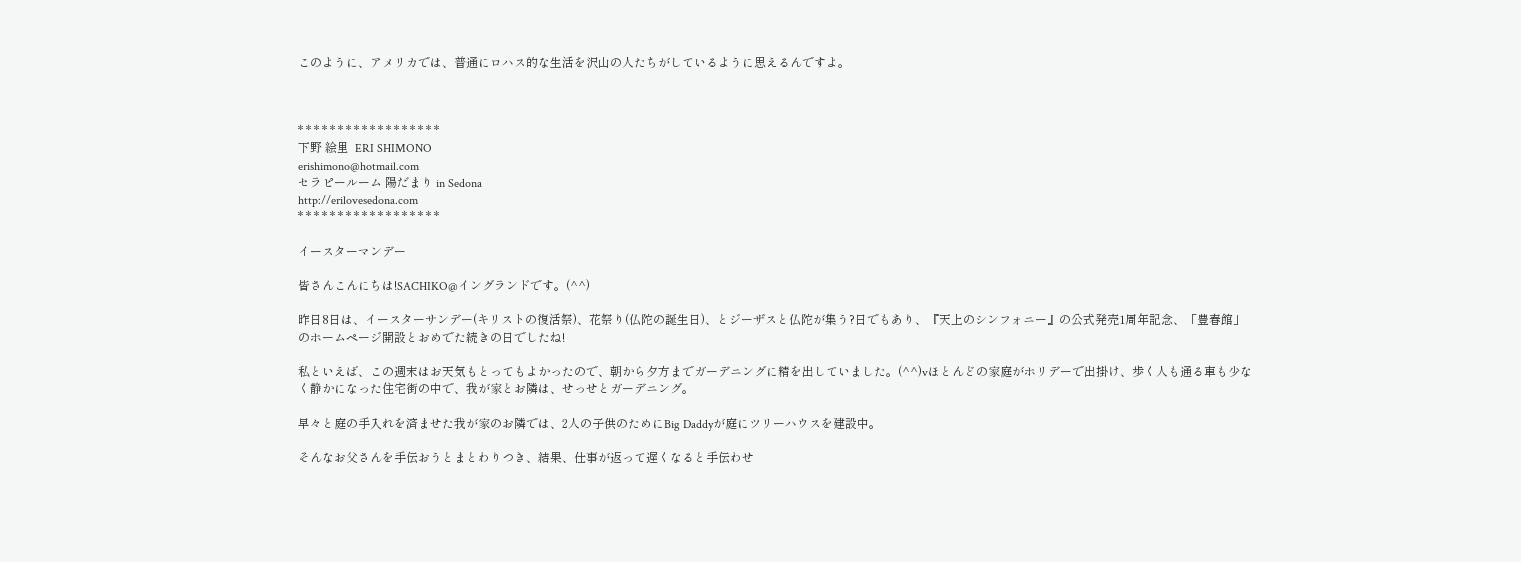このように、アメリカでは、普通にロハス的な生活を沢山の人たちがしているように思えるんですよ。



* * * * * * * * * * * * * * * * * *
下野 絵里  ERI SHIMONO
erishimono@hotmail.com
セラピールーム 陽だまり in Sedona
http://erilovesedona.com
* * * * * * * * * * * * * * * * * *

イースターマンデー

皆さんこんにちは!SACHIKO@イングランドです。(^^)

昨日8日は、イースターサンデー(キリストの復活祭)、花祭り(仏陀の誕生日)、とジーザスと仏陀が集う?日でもあり、『天上のシンフォニー』の公式発売1周年記念、「豊春館」のホームページ開設とおめでた続きの日でしたね!

私といえば、この週末はお天気もとってもよかったので、朝から夕方までガーデニングに精を出していました。(^^)vほとんどの家庭がホリデーで出掛け、歩く人も通る車も少なく静かになった住宅街の中で、我が家とお隣は、せっせとガーデニング。

早々と庭の手入れを済ませた我が家のお隣では、2人の子供のためにBig Daddyが庭にツリーハウスを建設中。

そんなお父さんを手伝おうとまとわりつき、結果、仕事が返って遅くなると手伝わせ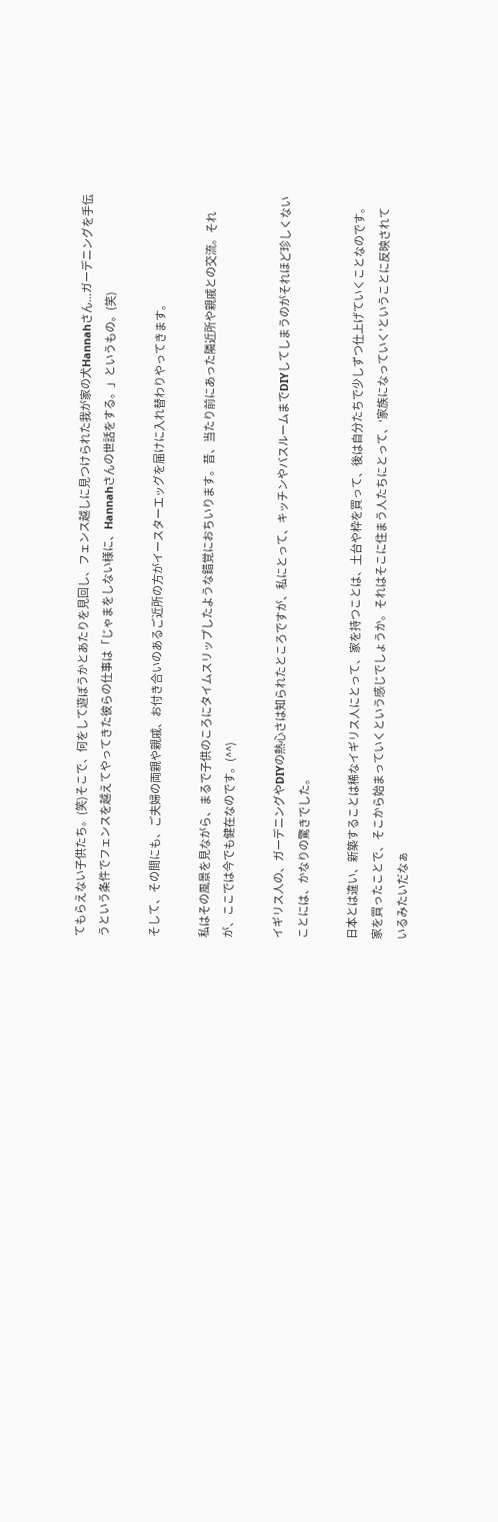てもらえない子供たち。(笑)そこで、何をして遊ぼうかとあたりを見回し、フェンス越しに見つけられた我が家の犬Hannahさん...ガーデニングを手伝うという条件でフェンスを越えてやってきた彼らの仕事は「じゃまをしない様に、Hannahさんの世話をする。」というもの。(笑)

そして、その間にも、ご夫婦の両親や親戚、お付き合いのあるご近所の方がイースターエッグを届けに入れ替わりやってきます。

私はその風景を見ながら、まるで子供のころにタイムスリップしたような錯覚におちいります。昔、当たり前にあった隣近所や親戚との交流。それが、ここでは今でも健在なのです。(^^)

イギリス人の、ガーデニングやDIYの熱心さは知られたところですが、私にとって、キッチンやバスルームまでDIYしてしまうのがそれほど珍しくないことには、かなりの驚きでした。

日本とは違い、新築することは稀なイギリス人にとって、家を持つことは、土台や枠を買って、後は自分たちで少しずつ仕上げていくことなのです。家を買ったことで、そこから始まっていくという感じでしょうか。それはそこに住まう人たちにとって、‘家族になっていく’ということに反映されているみたいだなぁ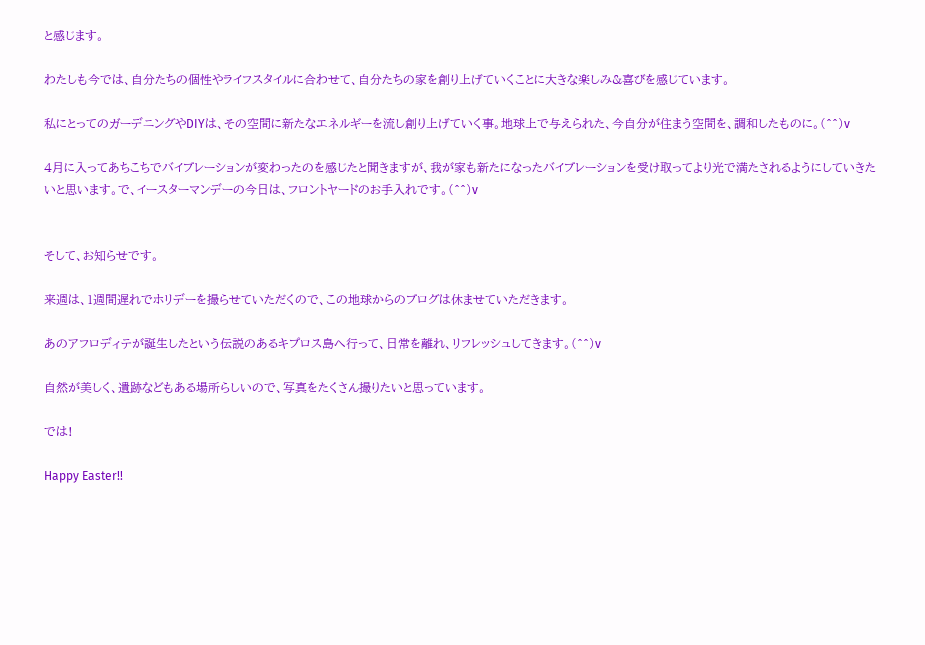と感じます。

わたしも今では、自分たちの個性やライフスタイルに合わせて、自分たちの家を創り上げていくことに大きな楽しみ&喜びを感じています。

私にとってのガーデニングやDIYは、その空間に新たなエネルギーを流し創り上げていく事。地球上で与えられた、今自分が住まう空間を、調和したものに。(^^)v

4月に入ってあちこちでバイブレーションが変わったのを感じたと聞きますが、我が家も新たになったバイブレーションを受け取ってより光で満たされるようにしていきたいと思います。で、イースターマンデーの今日は、フロントヤードのお手入れです。(^^)v


そして、お知らせです。

来週は、1週間遅れでホリデーを撮らせていただくので、この地球からのブログは休ませていただきます。

あのアフロディテが誕生したという伝説のあるキプロス島へ行って、日常を離れ、リフレッシュしてきます。(^^)v

自然が美しく、遺跡などもある場所らしいので、写真をたくさん撮りたいと思っています。

では!

Happy Easter!!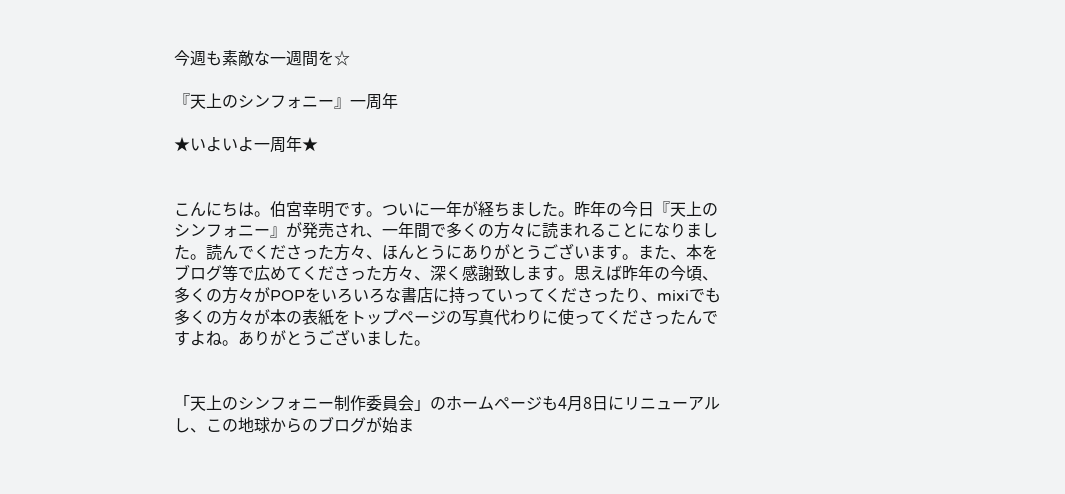今週も素敵な一週間を☆

『天上のシンフォニー』一周年

★いよいよ一周年★


こんにちは。伯宮幸明です。ついに一年が経ちました。昨年の今日『天上のシンフォニー』が発売され、一年間で多くの方々に読まれることになりました。読んでくださった方々、ほんとうにありがとうございます。また、本をブログ等で広めてくださった方々、深く感謝致します。思えば昨年の今頃、多くの方々がPOPをいろいろな書店に持っていってくださったり、mixiでも多くの方々が本の表紙をトップページの写真代わりに使ってくださったんですよね。ありがとうございました。


「天上のシンフォニー制作委員会」のホームページも4月8日にリニューアルし、この地球からのブログが始ま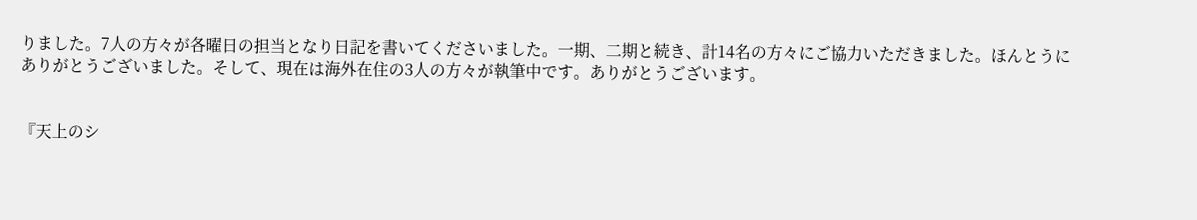りました。7人の方々が各曜日の担当となり日記を書いてくださいました。一期、二期と続き、計14名の方々にご協力いただきました。ほんとうにありがとうございました。そして、現在は海外在住の3人の方々が執筆中です。ありがとうございます。


『天上のシ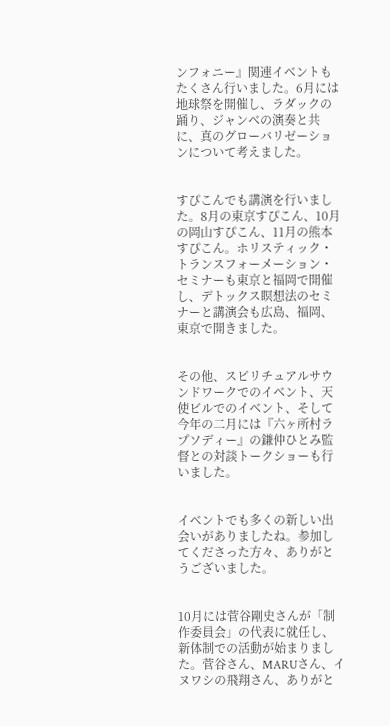ンフォニー』関連イベントもたくさん行いました。6月には地球祭を開催し、ラダックの踊り、ジャンベの演奏と共に、真のグローバリゼーションについて考えました。


すぴこんでも講演を行いました。8月の東京すぴこん、10月の岡山すぴこん、11月の熊本すぴこん。ホリスティック・トランスフォーメーション・セミナーも東京と福岡で開催し、デトックス瞑想法のセミナーと講演会も広島、福岡、東京で開きました。


その他、スピリチュアルサウンドワークでのイベント、天使ビルでのイベント、そして今年の二月には『六ヶ所村ラプソディー』の鎌仲ひとみ監督との対談トークショーも行いました。


イベントでも多くの新しい出会いがありましたね。参加してくださった方々、ありがとうございました。


10月には菅谷剛史さんが「制作委員会」の代表に就任し、新体制での活動が始まりました。菅谷さん、MARUさん、イヌワシの飛翔さん、ありがと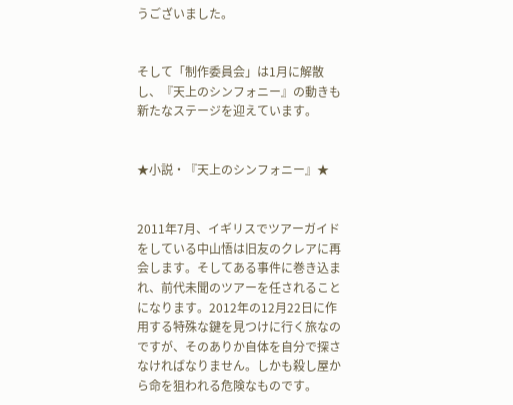うございました。


そして「制作委員会」は1月に解散し、『天上のシンフォニー』の動きも新たなステージを迎えています。


★小説・『天上のシンフォニー』★


2011年7月、イギリスでツアーガイドをしている中山悟は旧友のクレアに再会します。そしてある事件に巻き込まれ、前代未聞のツアーを任されることになります。2012年の12月22日に作用する特殊な鍵を見つけに行く旅なのですが、そのありか自体を自分で探さなければなりません。しかも殺し屋から命を狙われる危険なものです。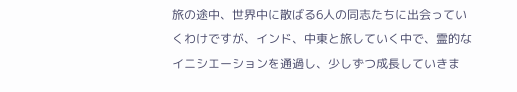旅の途中、世界中に散ばる6人の同志たちに出会っていくわけですが、インド、中東と旅していく中で、霊的なイニシエーションを通過し、少しずつ成長していきま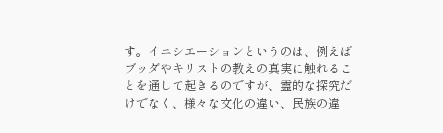す。イニシエーションというのは、例えばブッダやキリストの教えの真実に触れることを通して起きるのですが、霊的な探究だけでなく、様々な文化の違い、民族の違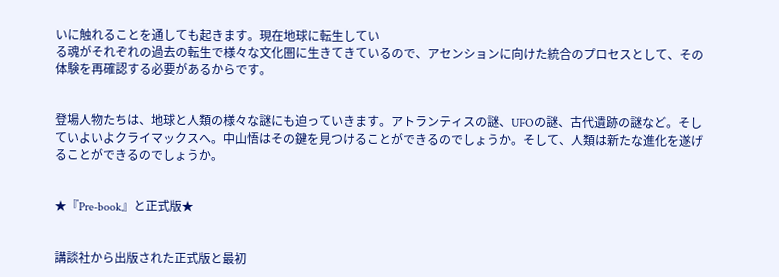いに触れることを通しても起きます。現在地球に転生してい
る魂がそれぞれの過去の転生で様々な文化圏に生きてきているので、アセンションに向けた統合のプロセスとして、その体験を再確認する必要があるからです。


登場人物たちは、地球と人類の様々な謎にも迫っていきます。アトランティスの謎、UFOの謎、古代遺跡の謎など。そしていよいよクライマックスへ。中山悟はその鍵を見つけることができるのでしょうか。そして、人類は新たな進化を遂げることができるのでしょうか。


★『Pre-book』と正式版★


講談社から出版された正式版と最初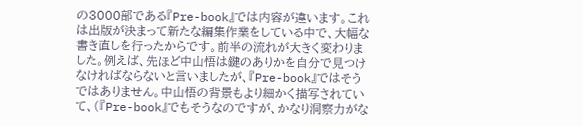の3000部である『Pre-book』では内容が違います。これは出版が決まって新たな編集作業をしている中で、大幅な書き直しを行ったからです。前半の流れが大きく変わりました。例えば、先ほど中山悟は鍵のありかを自分で見つけなければならないと言いましたが、『Pre-book』ではそうではありません。中山悟の背景もより細かく描写されていて、(『Pre-book』でもそうなのですが、かなり洞察力がな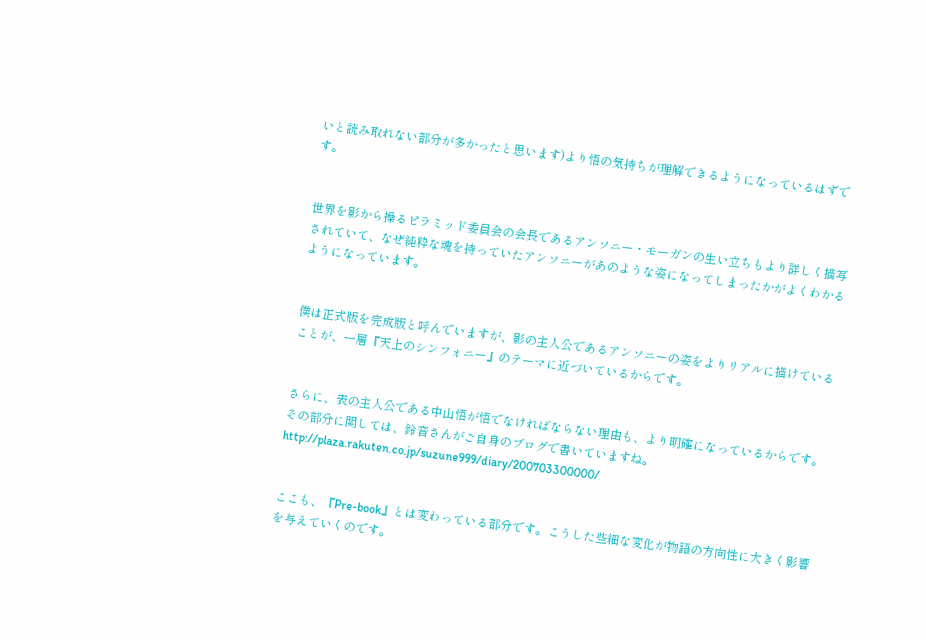いと読み取れない部分が多かったと思います)より悟の気持ちが理解できるようになっているはずです。


世界を影から操るピラミッド委員会の会長であるアンソニー・モーガンの生い立ちもより詳しく描写されていて、なぜ純粋な魂を持っていたアンソニーがあのような姿になってしまったかがよくわかるようになっています。


僕は正式版を完成版と呼んでいますが、影の主人公であるアンソニーの姿をよりリアルに描けていることが、一層『天上のシンフォニー』のテーマに近づいているからです。


さらに、表の主人公である中山悟が悟でなければならない理由も、より明確になっているからです。その部分に関しては、鈴音さんがご自身のブログで書いていますね。
http://plaza.rakuten.co.jp/suzune999/diary/200703300000/


ここも、『Pre-book』とは変わっている部分です。こうした些細な変化が物語の方向性に大きく影響を与えていくのです。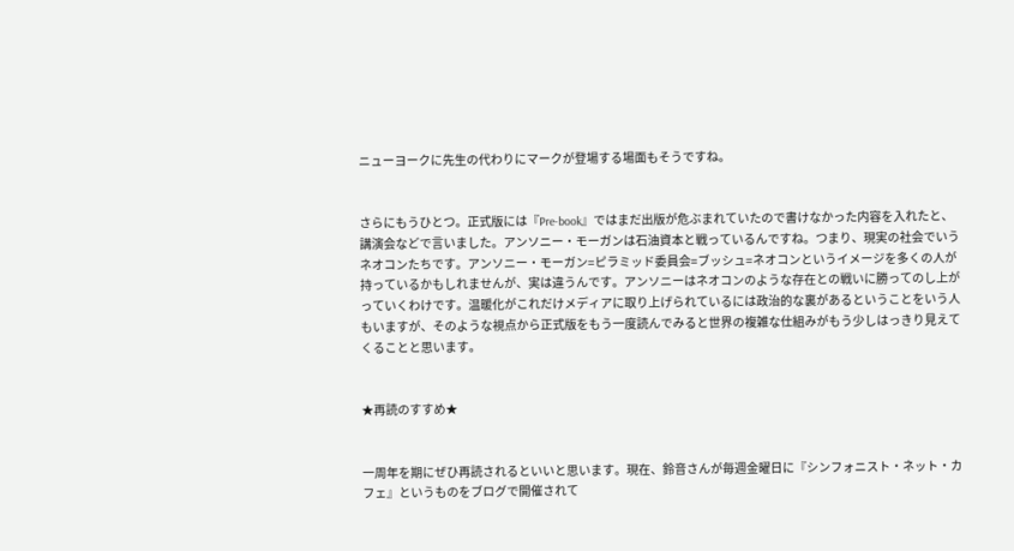ニューヨークに先生の代わりにマークが登場する場面もそうですね。


さらにもうひとつ。正式版には『Pre-book』ではまだ出版が危ぶまれていたので書けなかった内容を入れたと、講演会などで言いました。アンソニー・モーガンは石油資本と戦っているんですね。つまり、現実の社会でいうネオコンたちです。アンソニー・モーガン=ピラミッド委員会=ブッシュ=ネオコンというイメージを多くの人が持っているかもしれませんが、実は違うんです。アンソニーはネオコンのような存在との戦いに勝ってのし上がっていくわけです。温暖化がこれだけメディアに取り上げられているには政治的な裏があるということをいう人もいますが、そのような視点から正式版をもう一度読んでみると世界の複雑な仕組みがもう少しはっきり見えてくることと思います。


★再読のすすめ★


一周年を期にぜひ再読されるといいと思います。現在、鈴音さんが毎週金曜日に『シンフォニスト・ネット・カフェ』というものをブログで開催されて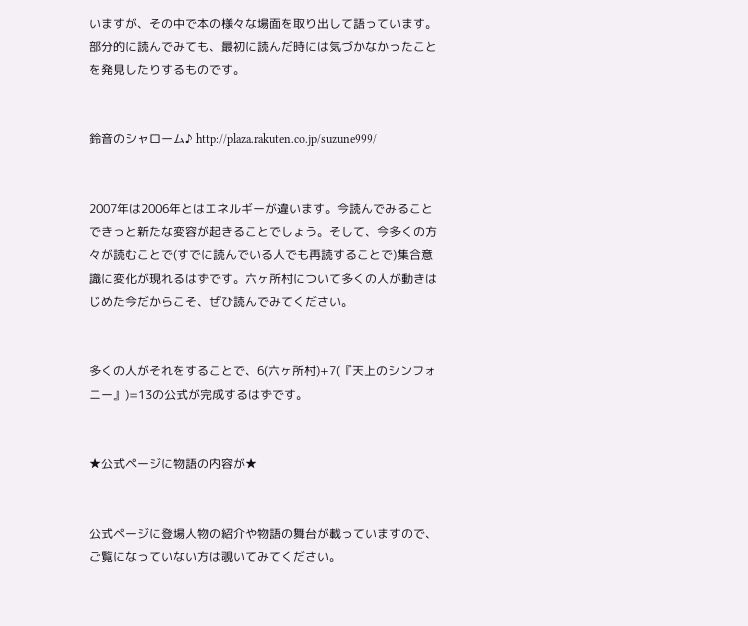いますが、その中で本の様々な場面を取り出して語っています。部分的に読んでみても、最初に読んだ時には気づかなかったことを発見したりするものです。


鈴音のシャローム♪ http://plaza.rakuten.co.jp/suzune999/


2007年は2006年とはエネルギーが違います。今読んでみることできっと新たな変容が起きることでしょう。そして、今多くの方々が読むことで(すでに読んでいる人でも再読することで)集合意識に変化が現れるはずです。六ヶ所村について多くの人が動きはじめた今だからこそ、ぜひ読んでみてください。


多くの人がそれをすることで、6(六ヶ所村)+7(『天上のシンフォニー』)=13の公式が完成するはずです。


★公式ページに物語の内容が★


公式ページに登場人物の紹介や物語の舞台が載っていますので、ご覧になっていない方は覗いてみてください。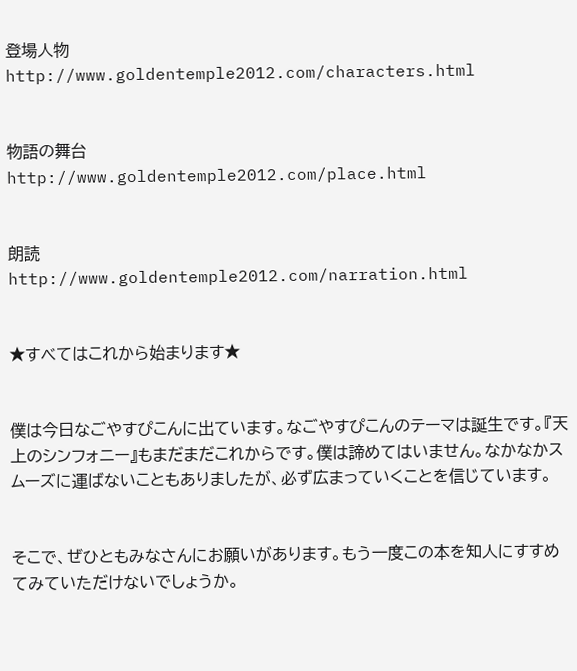登場人物
http://www.goldentemple2012.com/characters.html


物語の舞台
http://www.goldentemple2012.com/place.html


朗読
http://www.goldentemple2012.com/narration.html


★すべてはこれから始まります★


僕は今日なごやすぴこんに出ています。なごやすぴこんのテーマは誕生です。『天上のシンフォニー』もまだまだこれからです。僕は諦めてはいません。なかなかスムーズに運ばないこともありましたが、必ず広まっていくことを信じています。


そこで、ぜひともみなさんにお願いがあります。もう一度この本を知人にすすめてみていただけないでしょうか。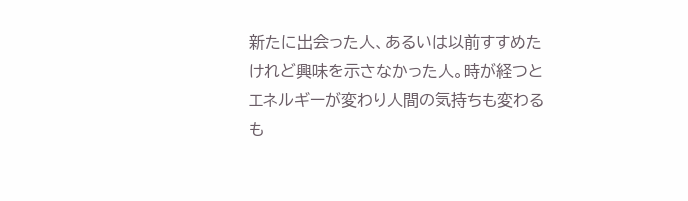新たに出会った人、あるいは以前すすめたけれど興味を示さなかった人。時が経つとエネルギーが変わり人間の気持ちも変わるも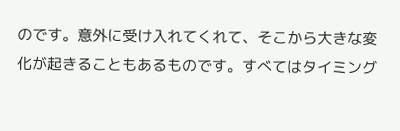のです。意外に受け入れてくれて、そこから大きな変化が起きることもあるものです。すべてはタイミング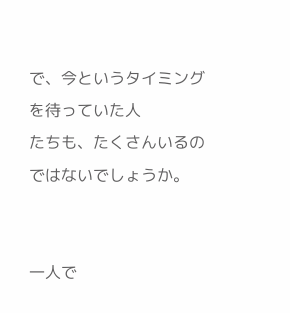で、今というタイミングを待っていた人
たちも、たくさんいるのではないでしょうか。


一人で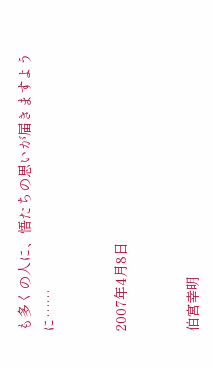も多くの人に、悟たちの思いが届きますように……


2007年4月8日


伯宮幸明